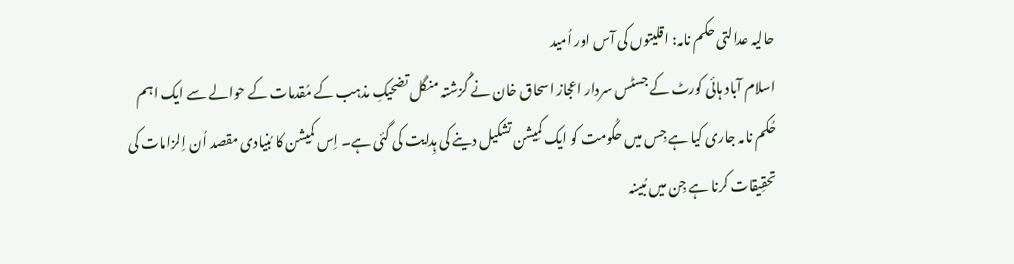حالیہ عدالتی حکم نامہ: اقلیتوں کی آس اور اُمید
اسلام آباد ہائی کورٹ کے جسٹس سردار اعجاز اسحاق خان نے گُزشتہ منگل تضحیکِ مذہب کے مُقدمات کے حوالے سے ایک اہم حُکم نامہ جاری کیا ہے جِس میں حکُومت کو ایک کمِیشن تشکیل دینے کی ہِدایت کی گئی ہے۔ اِس کمِیشن کا بُنیادی مقصد اُن اِلزامات کی تحقِیقات کرنا ہے جِن میں مُبینہ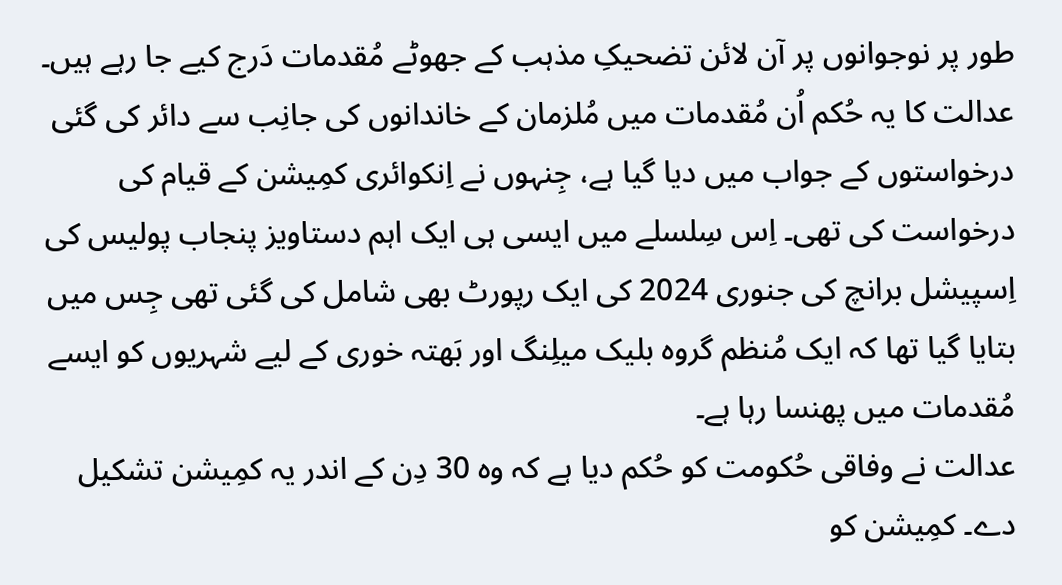طور پر نوجوانوں پر آن لائن تضحیکِ مذہب کے جھوٹے مُقدمات دَرج کیے جا رہے ہیں۔
عدالت کا یہ حُکم اُن مُقدمات میں مُلزمان کے خاندانوں کی جانِب سے دائر کی گئی درخواستوں کے جواب میں دیا گیا ہے، جِنہوں نے اِنکوائری کمِیشن کے قیام کی درخواست کی تھی۔ اِس سِلسلے میں ایسی ہی ایک اہم دستاویز پنجاب پولیس کی اِسپیشل برانچ کی جنوری 2024 کی ایک رپورٹ بھی شامل کی گئی تھی جِس میں بتایا گیا تھا کہ ایک مُنظم گروہ بلیک میلِنگ اور بَھتہ خوری کے لیے شہریوں کو ایسے مُقدمات میں پھنسا رہا ہے۔
عدالت نے وفاقی حُکومت کو حُکم دیا ہے کہ وہ 30 دِن کے اندر یہ کمِیشن تشکیل دے۔ کمِیشن کو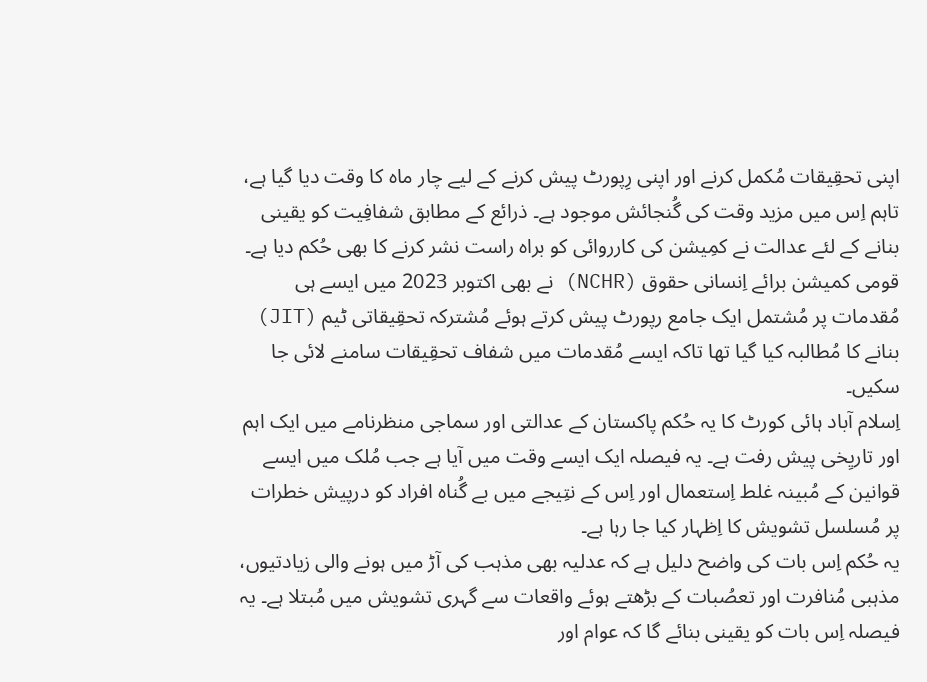اپنی تحقِیقات مُکمل کرنے اور اپنی رِپورٹ پیش کرنے کے لیے چار ماہ کا وقت دیا گیا ہے، تاہم اِس میں مزید وقت کی گُنجائش موجود ہے۔ ذرائع کے مطابق شفافِیت کو یقینی بنانے کے لئے عدالت نے کمِیشن کی کارروائی کو براہ راست نشر کرنے کا بھی حُکم دیا ہے۔
قومی کمیشن برائے اِنسانی حقوق (NCHR) نے بھی اکتوبر 2023 میں ایسے ہی مُقدمات پر مُشتمل ایک جامع رپورٹ پیش کرتے ہوئے مُشترکہ تحقِیقاتی ٹیم (JIT) بنانے کا مُطالبہ کیا گیا تھا تاکہ ایسے مُقدمات میں شفاف تحقِیقات سامنے لائی جا سکیں۔
اِسلام آباد ہائی کورٹ کا یہ حُکم پاکستان کے عدالتی اور سماجی منظرنامے میں ایک اہم اور تاریِخی پیش رفت ہے۔ یہ فیصلہ ایک ایسے وقت میں آیا ہے جب مُلک میں ایسے قوانین کے مُبینہ غلط اِستعمال اور اِس کے نتِیجے میں بے گُناہ افراد کو درپیش خطرات پر مُسلسل تشویش کا اِظہار کیا جا رہا ہے۔
یہ حُکم اِس بات کی واضح دلیل ہے کہ عدلیہ بھی مذہب کی آڑ میں ہونے والی زیادتیوں، مذہبی مُنافرت اور تعصُبات کے بڑھتے ہوئے واقعات سے گہری تشویش میں مُبتلا ہے۔ یہ فیصلہ اِس بات کو یقینی بنائے گا کہ عوام اور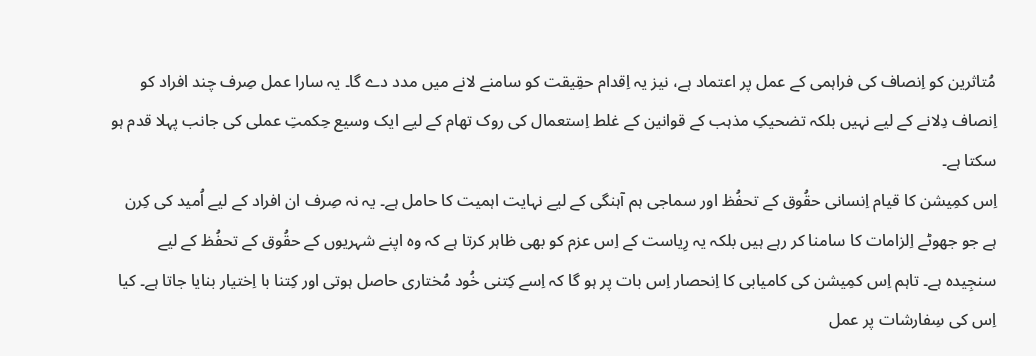مُتاثرین کو اِنصاف کی فراہمی کے عمل پر اعتماد ہے، نیز یہ اِقدام حقِیقت کو سامنے لانے میں مدد دے گا۔ یہ سارا عمل صِرف چند افراد کو اِنصاف دِلانے کے لیے نہیں بلکہ تضحیکِ مذہب کے قوانین کے غلط اِستعمال کی روک تھام کے لیے ایک وسیع حِکمتِ عملی کی جانب پہلا قدم ہو سکتا ہے۔
اِس کمِیشن کا قیام اِنسانی حقُوق کے تحفُظ اور سماجی ہم آہنگی کے لیے نہایت اہمیت کا حامل ہے۔ یہ نہ صِرف ان افراد کے لیے اُمید کی کِرن ہے جو جھوٹے اِلزامات کا سامنا کر رہے ہیں بلکہ یہ رِیاست کے اِس عزم کو بھی ظاہر کرتا ہے کہ وہ اپنے شہریوں کے حقُوق کے تحفُظ کے لیے سنجِیدہ ہے۔ تاہم اِس کمِیشن کی کامیابی کا اِنحصار اِس بات پر ہو گا کہ اِسے کِتنی خُود مُختاری حاصل ہوتی اور کِتنا با اِختیار بنایا جاتا ہے۔ کیا اِس کی سِفارشات پر عمل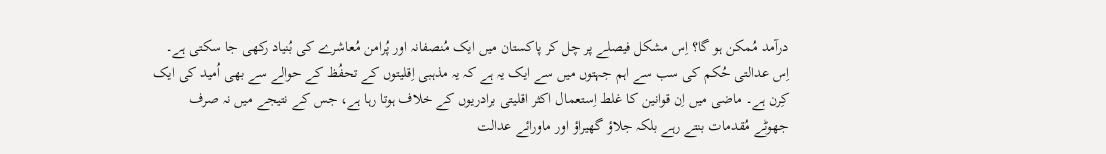درآمد مُمکن ہو گا؟ اِس مشکل فیصلے پر چل کر پاکستان میں ایک مُنصفانہ اور پُرامن مُعاشرے کی بُنیاد رکھی جا سکتی ہے۔
اِس عدالتی حُکم کی سب سے اہم جہتوں میں سے ایک یہ ہے کہ یہ مذہبی اِقلیتوں کے تحفُظ کے حوالے سے بھی اُمید کی ایک کِرن ہے۔ ماضی میں اِن قوانین کا غلط اِستعمال اکثر اقلیتی برادریوں کے خلاف ہوتا رہا ہے، جس کے نتیجے میں نہ صرف جھوٹے مُقدمات بنتے رہے بلکہ جلاؤ گھیراؤ اور ماورائے عدالت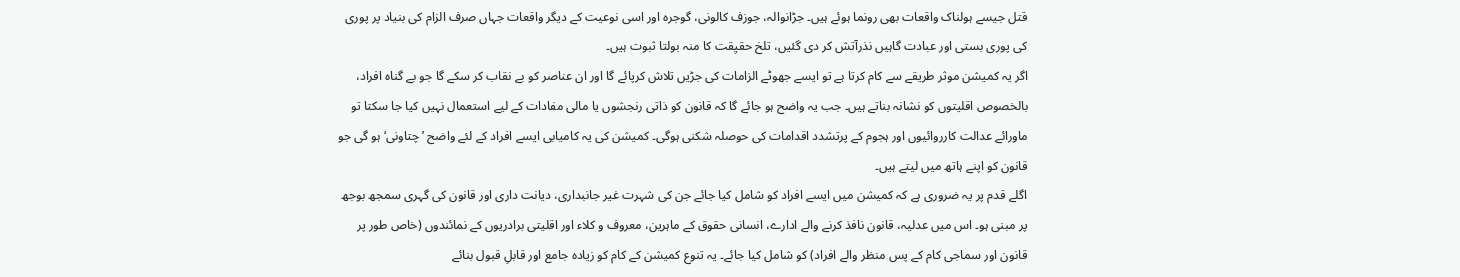قتل جیسے ہولناک واقعات بھی رونما ہوئے ہیں۔ جڑانوالہ، جوزف کالونی، گوجرہ اور اسی نوعیت کے دیگر واقعات جہاں صرف الزام کی بنیاد پر پوری کی پوری بستی اور عبادت گاہیں نذرآتش کر دی گئیں، تلخ حقیِقت کا منہ بولتا ثبوت ہیں۔
اگر یہ کمیشن موثر طریقے سے کام کرتا ہے تو ایسے جھوٹے الزامات کی جڑیں تلاش کرپائے گا اور ان عناصر کو بے نقاب کر سکے گا جو بے گناہ افراد، بالخصوص اقلیتوں کو نشانہ بناتے ہیں۔ جب یہ واضح ہو جائے گا کہ قانون کو ذاتی رنجشوں یا مالی مفادات کے لیے استعمال نہیں کیا جا سکتا تو ماورائے عدالت کارروائیوں اور ہجوم کے پرتشدد اقدامات کی حوصلہ شکنی ہوگی۔ کمیشن کی یہ کامیابی ایسے افراد کے لئے واضح ’چتاونی‘ ہو گی جو قانون کو اپنے ہاتھ میں لیتے ہیں۔
اگلے قدم پر یہ ضروری ہے کہ کمیشن میں ایسے افراد کو شامل کیا جائے جن کی شہرت غیر جانبداری، دیانت داری اور قانون کی گہری سمجھ بوجھ پر مبنی ہو۔ اس میں عدلیہ، قانون نافذ کرنے والے ادارے، انسانی حقوق کے ماہرین، معروف و کلاء اور اقلیتی برادریوں کے نمائندوں (خاص طور پر قانون اور سماجی کام کے پس منظر والے افراد) کو شامل کیا جائے۔ یہ تنوع کمیشن کے کام کو زیادہ جامع اور قابلِ قبول بنائے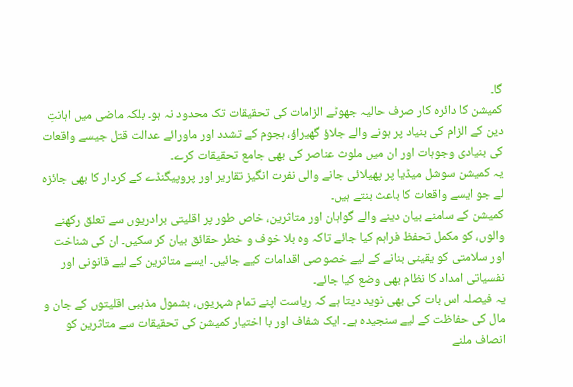گا۔
کمیشن کا دائرہ کار صرف حالیہ جھوٹے الزامات کی تحقیقات تک محدود نہ ہو۔ بلکہ ماضی میں اہانتِ دین کے الزام کی بنیاد پر ہونے والے جلاؤ گھیراؤ، ہجوم کے تشدد اور ماورائے عدالت قتل جیسے واقعات کی بنیادی وجوہات اور ان میں ملوث عناصر کی بھی جامع تحقیقات کرے۔
یہ کمیشن سوشل میڈیا پر پھیلائی جانے والی نفرت انگیز تقاریر اور پروپیگنڈے کے کردار کا بھی جائزہ لے جو ایسے واقعات کا باعث بنتے ہیں۔
کمیشن کے سامنے بیان دینے والے گواہان اور متاثرین، خاص طور پر اقلیتی برادریوں سے تعلق رکھنے والوں، کو مکمل تحفظ فراہم کیا جائے تاکہ وہ بلا خوف و خطر حقائق بیان کر سکیں۔ ان کی شناخت اور سلامتی کو یقینی بنانے کے لیے خصوصی اقدامات کیے جائیں۔ ایسے متاثرین کے لیے قانونی اور نفسیاتی امداد کا نظام بھی وضع کیا جائے۔
یہ فیصلہ اس بات کی بھی نوید دیتا ہے کہ ریاست اپنے تمام شہریوں، بشمول مذہبی اقلیتوں کے جان و مال کی حفاظت کے لیے سنجیدہ ہے۔ ایک شفاف اور با اختیار کمیشن کی تحقیقات سے متاثرین کو انصاف ملنے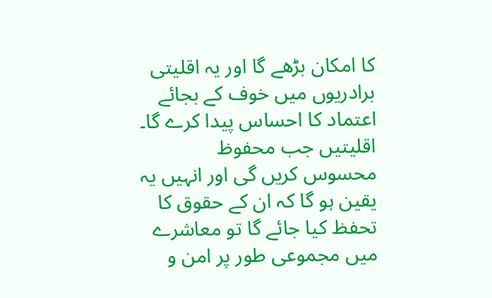کا امکان بڑھے گا اور یہ اقلیتی برادریوں میں خوف کے بجائے اعتماد کا احساس پیدا کرے گا۔ اقلیتیں جب محفوظ محسوس کریں گی اور انہیں یہ یقین ہو گا کہ ان کے حقوق کا تحفظ کیا جائے گا تو معاشرے میں مجموعی طور پر امن و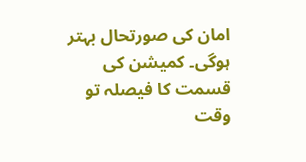امان کی صورتحال بہتر ہوگی۔ کمیشن کی قسمت کا فیصلہ تو وقت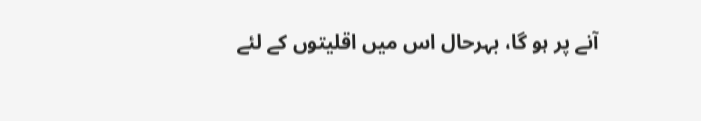آنے پر ہو گا، بہرحال اس میں اقلیتوں کے لئے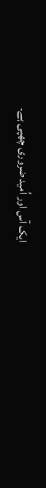ایک آس اور اُمید ضروری چھپی ہے۔